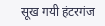सूख गयी हंटरगंज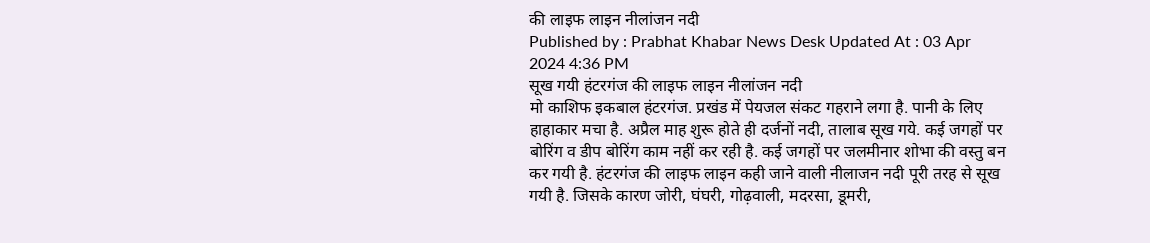की लाइफ लाइन नीलांजन नदी
Published by : Prabhat Khabar News Desk Updated At : 03 Apr 2024 4:36 PM
सूख गयी हंटरगंज की लाइफ लाइन नीलांजन नदी
मो काशिफ इकबाल हंटरगंज. प्रखंड में पेयजल संकट गहराने लगा है. पानी के लिए हाहाकार मचा है. अप्रैल माह शुरू होते ही दर्जनों नदी, तालाब सूख गये. कई जगहों पर बोरिंग व डीप बोरिंग काम नहीं कर रही है. कई जगहों पर जलमीनार शोभा की वस्तु बन कर गयी है. हंटरगंज की लाइफ लाइन कही जाने वाली नीलाजन नदी पूरी तरह से सूख गयी है. जिसके कारण जोरी, घंघरी, गोढ़वाली, मदरसा, डूमरी,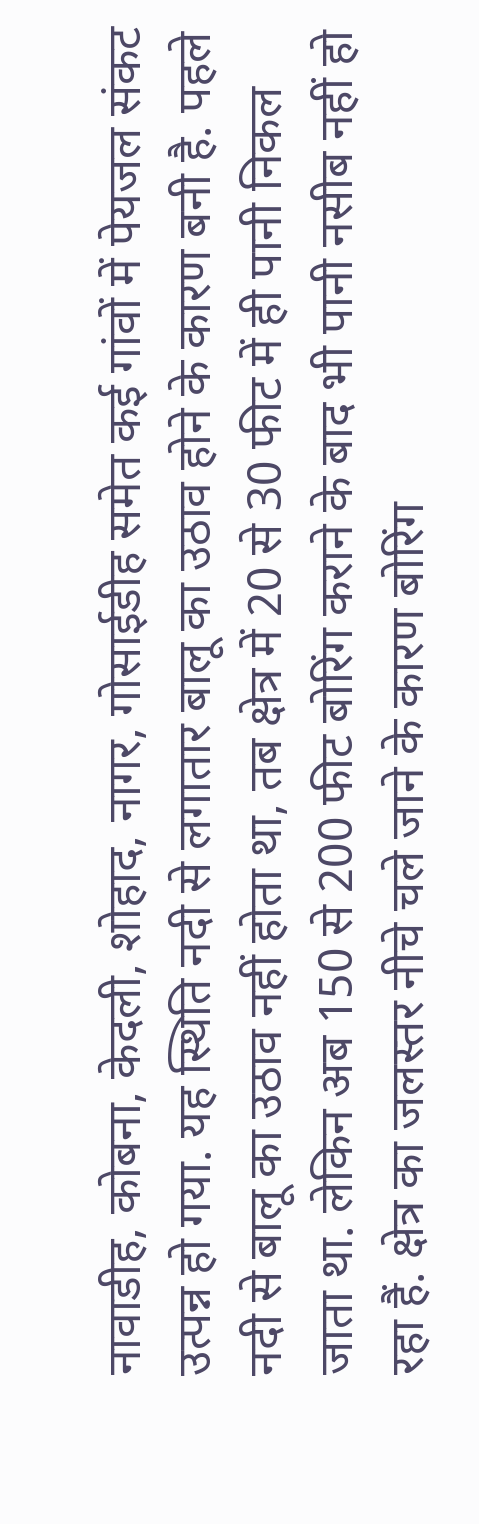नावाडीह, कोबना, केदली, शोहाद, नागर, गोसाईडीह समेत कई गांवों में पेयजल संकट उत्पन्न हो गया. यह स्थिति नदी से लगातार बालू का उठाव होने के कारण बनी है. पहले नदी से बालू का उठाव नहीं होता था, तब क्षेत्र में 20 से 30 फीट में ही पानी निकल जाता था. लेकिन अब 150 से 200 फीट बोरिंग कराने के बाद भी पानी नसीब नहीं हो रहा हैं. क्षेत्र का जलस्तर नीचे चले जाने के कारण बोरिंग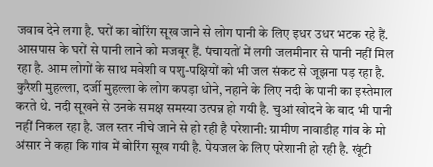जवाब देने लगा है. घरों का बोरिंग सूख जाने से लोग पानी के लिए इधर उधर भटक रहे हैं. आसपास के घरों से पानी लाने को मजबूर हैं. पंचायतों में लगी जलमीनार से पानी नहीं मिल रहा है. आम लोगों के साथ मवेशी व पशु-पक्षियों को भी जल संकट से जूझना पड़ रहा है. कुरैशी मुहल्ला, दर्जी मुहल्ला के लोग कपड़ा धोने, नहाने के लिए नदी के पानी का इस्तेमाल करते थे. नदी सूखने से उनके समक्ष समस्या उत्पन्न हो गयी है. चुआं खोदने के बाद भी पानी नहीं निकल रहा है. जल स्तर नीचे जाने से हो रही है परेशानी: ग्रामीण नावाडीह गांव के मो अंसार ने कहा कि गांव में बोरिंग सूख गयी है. पेयजल के लिए परेशानी हो रही है. खूंटी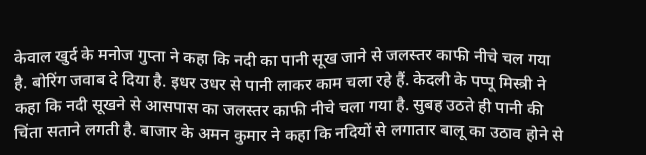केवाल खुर्द के मनोज गुप्ता ने कहा कि नदी का पानी सूख जाने से जलस्तर काफी नीचे चल गया है. बोरिंग जवाब दे दिया है. इधर उधर से पानी लाकर काम चला रहे हैं. केदली के पप्पू मिस्त्री ने कहा कि नदी सूखने से आसपास का जलस्तर काफी नीचे चला गया है. सुबह उठते ही पानी की चिंता सताने लगती है. बाजार के अमन कुमार ने कहा कि नदियों से लगातार बालू का उठाव होने से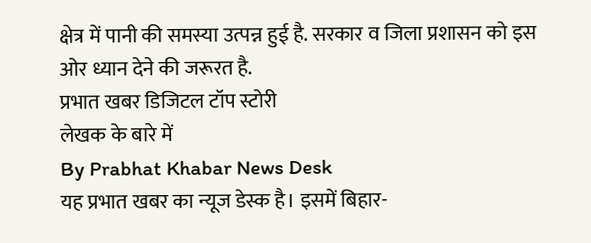क्षेत्र में पानी की समस्या उत्पन्न हुई है. सरकार व जिला प्रशासन को इस ओर ध्यान देने की जरूरत है.
प्रभात खबर डिजिटल टॉप स्टोरी
लेखक के बारे में
By Prabhat Khabar News Desk
यह प्रभात खबर का न्यूज डेस्क है। इसमें बिहार-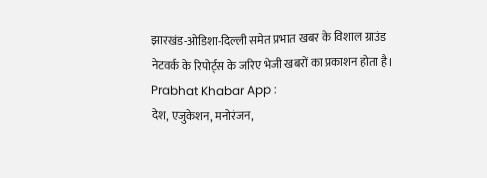झारखंड-ओडिशा-दिल्ली समेत प्रभात खबर के विशाल ग्राउंड नेटवर्क के रिपोर्ट्स के जरिए भेजी खबरों का प्रकाशन होता है।
Prabhat Khabar App :
देश, एजुकेशन, मनोरंजन,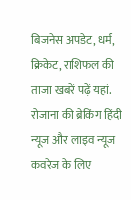बिजनेस अपडेट, धर्म, क्रिकेट, राशिफल की ताजा खबरें पढ़ें यहां. रोजाना की ब्रेकिंग हिंदी न्यूज और लाइव न्यूज कवरेज के लिए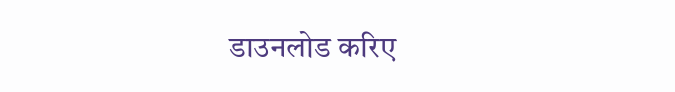डाउनलोड करिए